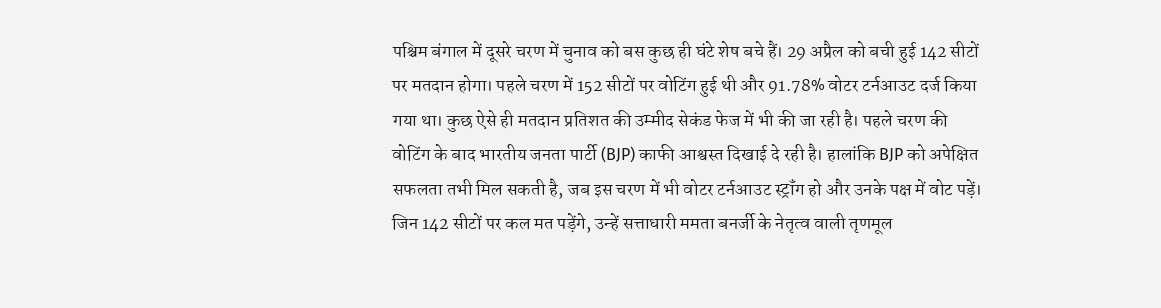पश्चिम बंगाल में दूसरे चरण में चुनाव को बस कुछ ही घंटे शेष बचे हैं। 29 अप्रैल को बची हुई 142 सीटों पर मतदान होगा। पहले चरण में 152 सीटों पर वोटिंग हुई थी और 91.78% वोटर टर्नआउट दर्ज किया गया था। कुछ ऐसे ही मतदान प्रतिशत की उम्मीद सेकंड फेज में भी की जा रही है। पहले चरण की वोटिंग के बाद भारतीय जनता पार्टी (BJP) काफी आश्वस्त दिखाई दे रही है। हालांकि BJP को अपेक्षित सफलता तभी मिल सकती है, जब इस चरण में भी वोटर टर्नआउट स्ट्रॉंग हो और उनके पक्ष में वोट पड़ें। जिन 142 सीटों पर कल मत पड़ेंगे, उन्हें सत्ताधारी ममता बनर्जी के नेतृत्व वाली तृणमूल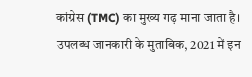कांग्रेस (TMC) का मुख्य गढ़ माना जाता है।
उपलब्ध जानकारी के मुताबिक, 2021 में इन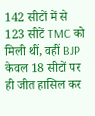142 सीटों में से 123 सीटें TMC को मिली थीं, वहीं BJP केवल 18 सीटों पर ही जीत हासिल कर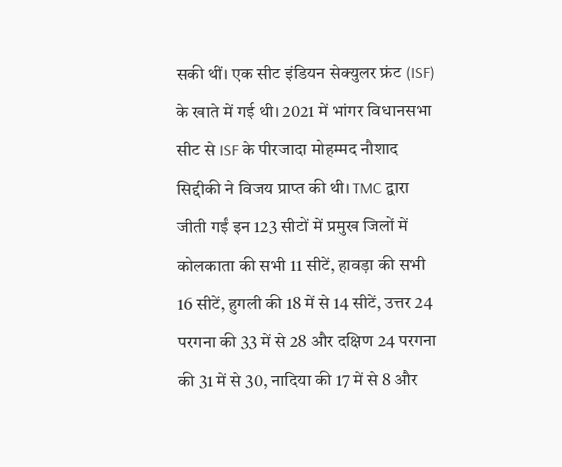सकी थीं। एक सीट इंडियन सेक्युलर फ्रंट (ISF) के खाते में गई थी। 2021 में भांगर विधानसभा सीट से ISF के पीरजादा मोहम्मद नौशाद सिद्दीकी ने विजय प्राप्त की थी। TMC द्वारा जीती गईं इन 123 सीटों में प्रमुख जिलों में कोलकाता की सभी 11 सीटें, हावड़ा की सभी 16 सीटें, हुगली की 18 में से 14 सीटें, उत्तर 24 परगना की 33 में से 28 और दक्षिण 24 परगना की 31 में से 30, नादिया की 17 में से 8 और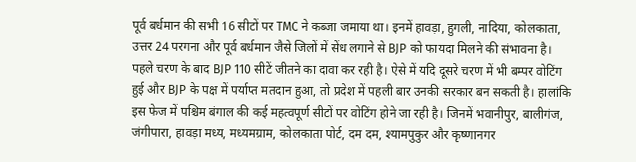पूर्व बर्धमान की सभी 16 सीटों पर TMC ने कब्जा जमाया था। इनमें हावड़ा, हुगली, नादिया, कोलकाता, उत्तर 24 परगना और पूर्व बर्धमान जैसे जिलों में सेंध लगाने से BJP को फायदा मिलने की संभावना है।
पहले चरण के बाद BJP 110 सीटें जीतने का दावा कर रही है। ऐसे में यदि दूसरे चरण में भी बम्पर वोटिंग हुई और BJP के पक्ष में पर्याप्त मतदान हुआ, तो प्रदेश में पहली बार उनकी सरकार बन सकती है। हालांकि इस फेज में पश्चिम बंगाल की कई महत्वपूर्ण सीटों पर वोटिंग होने जा रही है। जिनमें भवानीपुर, बालीगंज, जंगीपारा, हावड़ा मध्य, मध्यमग्राम, कोलकाता पोर्ट, दम दम, श्यामपुकुर और कृष्णानगर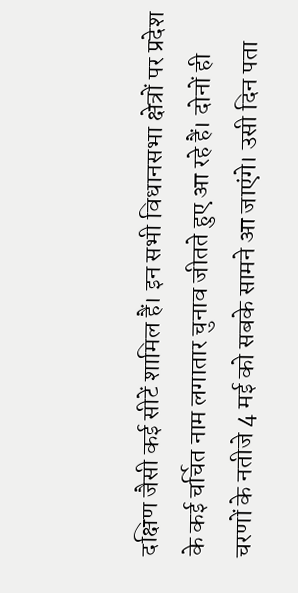दक्षिण जैसी कई सीटें शामिल हैं। इन सभी विधानसभा क्षेत्रों पर प्रदेश के कई चर्चित नाम लगातार चुनाव जीतते हुए आ रहे हैं। दोनों ही चरणों के नतीजे 4 मई को सबके सामने आ जाएंगे। उसी दिन पता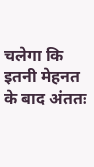चलेगा कि इतनी मेहनत के बाद अंततः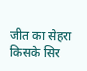जीत का सेहरा किसके सिर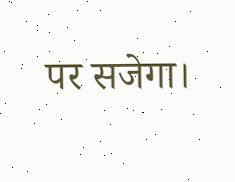पर सजेगा।